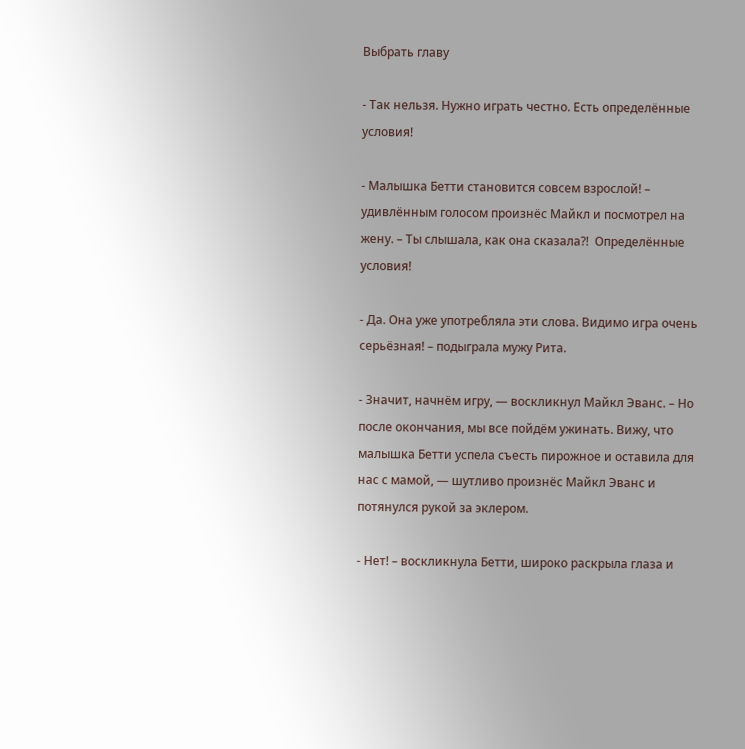Выбрать главу

- Так нельзя. Нужно играть честно. Есть определённые условия!

- Малышка Бетти становится совсем взрослой! – удивлённым голосом произнёс Майкл и посмотрел на жену. – Ты слышала, как она сказала?!  Определённые условия!

- Да. Она уже употребляла эти слова. Видимо игра очень серьёзная! – подыграла мужу Рита.

- Значит, начнём игру, — воскликнул Майкл Эванс. – Но после окончания, мы все пойдём ужинать. Вижу, что малышка Бетти успела съесть пирожное и оставила для нас с мамой, — шутливо произнёс Майкл Эванс и потянулся рукой за эклером.

- Нет! – воскликнула Бетти, широко раскрыла глаза и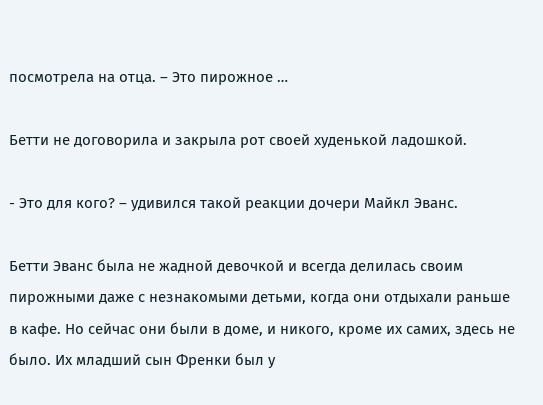посмотрела на отца. – Это пирожное …

Бетти не договорила и закрыла рот своей худенькой ладошкой.

- Это для кого? – удивился такой реакции дочери Майкл Эванс.

Бетти Эванс была не жадной девочкой и всегда делилась своим пирожными даже с незнакомыми детьми, когда они отдыхали раньше в кафе. Но сейчас они были в доме, и никого, кроме их самих, здесь не было. Их младший сын Френки был у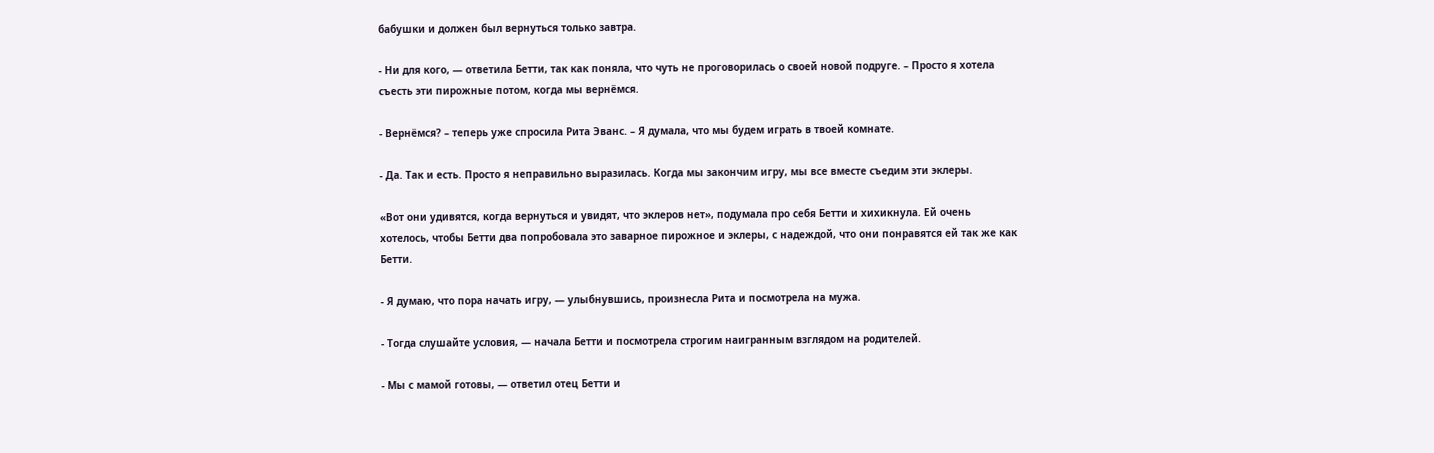бабушки и должен был вернуться только завтра.

- Ни для кого, — ответила Бетти, так как поняла, что чуть не проговорилась о своей новой подруге. – Просто я хотела съесть эти пирожные потом, когда мы вернёмся.

- Вернёмся? – теперь уже спросила Рита Эванс. – Я думала, что мы будем играть в твоей комнате.

- Да. Так и есть. Просто я неправильно выразилась. Когда мы закончим игру, мы все вместе съедим эти эклеры.

«Вот они удивятся, когда вернуться и увидят, что эклеров нет», подумала про себя Бетти и хихикнула. Ей очень хотелось, чтобы Бетти два попробовала это заварное пирожное и эклеры, с надеждой, что они понравятся ей так же как Бетти.

- Я думаю, что пора начать игру, — улыбнувшись, произнесла Рита и посмотрела на мужа.

- Тогда слушайте условия, — начала Бетти и посмотрела строгим наигранным взглядом на родителей.

- Мы с мамой готовы, — ответил отец Бетти и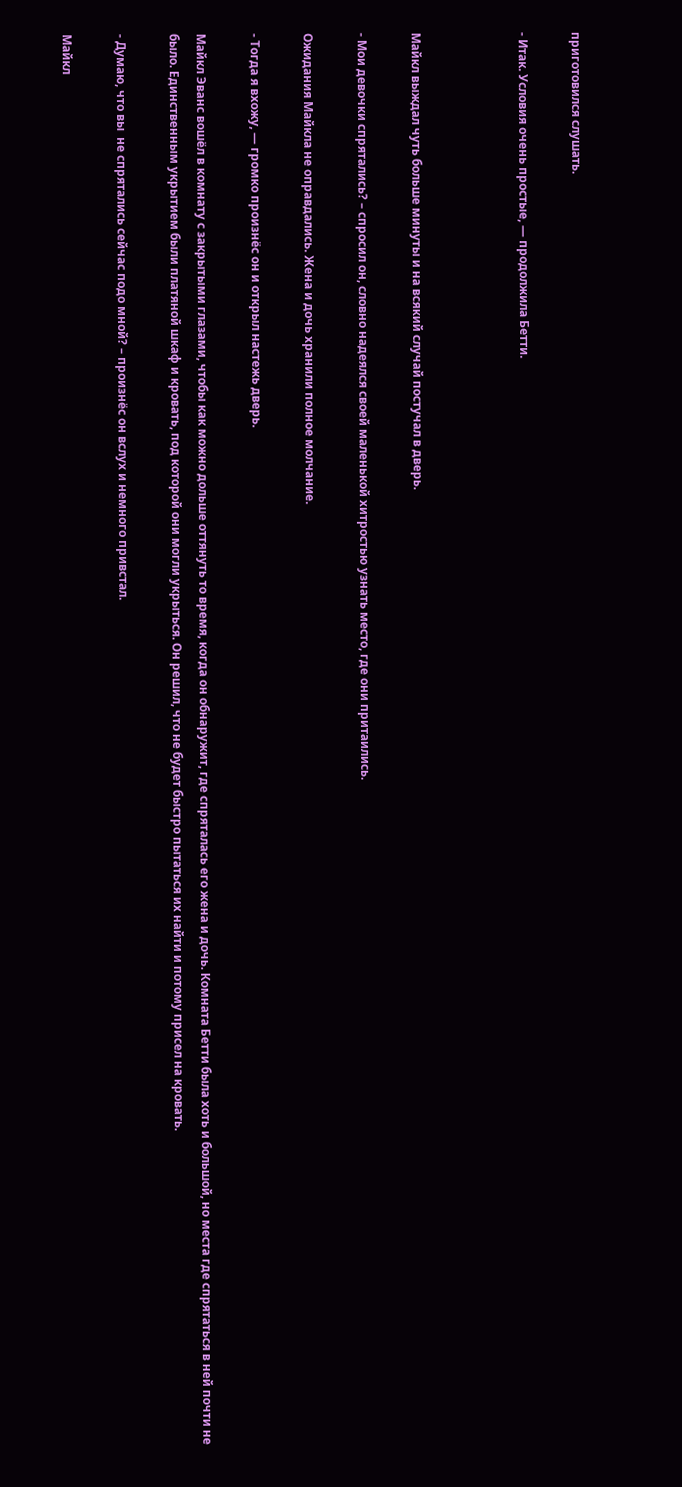приготовился слушать.

- Итак. Условия очень простые, — продолжила Бетти.



Майкл выждал чуть больше минуты и на всякий случай постучал в дверь.

- Мои девочки спрятались? – спросил он, словно надеялся своей маленькой хитростью узнать место, где они притаились.

Ожидания Майкла не оправдались. Жена и дочь хранили полное молчание.

- Тогда я вхожу, — громко произнёс он и открыл настежь дверь.

Майкл Эванс вошёл в комнату с закрытыми глазами, чтобы как можно дольше оттянуть то время, когда он обнаружит, где спряталась его жена и дочь. Комната Бетти была хоть и большой, но места где спрятаться в ней почти не было. Единственным укрытием были платяной шкаф и кровать, под которой они могли укрыться. Он решил, что не будет быстро пытаться их найти и потому присел на кровать.

- Думаю, что вы  не спрятались сейчас подо мной? – произнёс он вслух и немного привстал.

Майкл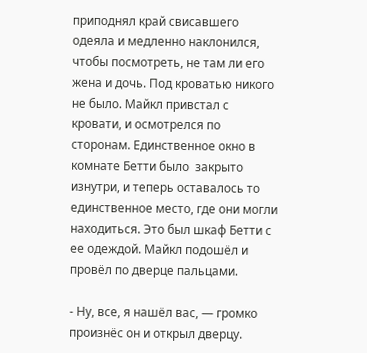приподнял край свисавшего одеяла и медленно наклонился, чтобы посмотреть, не там ли его жена и дочь. Под кроватью никого не было. Майкл привстал с кровати, и осмотрелся по сторонам. Единственное окно в комнате Бетти было  закрыто изнутри, и теперь оставалось то единственное место, где они могли находиться. Это был шкаф Бетти с ее одеждой. Майкл подошёл и провёл по дверце пальцами.

- Ну, все, я нашёл вас, — громко произнёс он и открыл дверцу.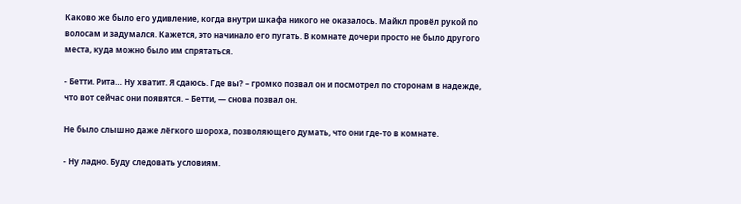Каково же было его удивление, когда внутри шкафа никого не оказалось. Майкл провёл рукой по волосам и задумался. Кажется, это начинало его пугать. В комнате дочери просто не было другого места, куда можно было им спрятаться.

- Бетти. Рита… Ну хватит. Я сдаюсь. Где вы? – громко позвал он и посмотрел по сторонам в надежде, что вот сейчас они появятся. – Бетти, — снова позвал он.

Не было слышно даже лёгкого шороха, позволяющего думать, что они где-то в комнате.

- Ну ладно. Буду следовать условиям.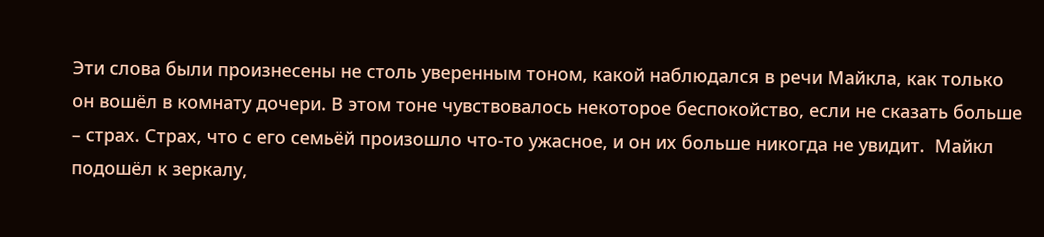Эти слова были произнесены не столь уверенным тоном, какой наблюдался в речи Майкла, как только он вошёл в комнату дочери. В этом тоне чувствовалось некоторое беспокойство, если не сказать больше – страх. Страх, что с его семьёй произошло что-то ужасное, и он их больше никогда не увидит.  Майкл подошёл к зеркалу,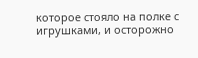которое стояло на полке с игрушками, и осторожно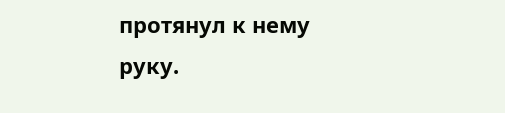протянул к нему руку.